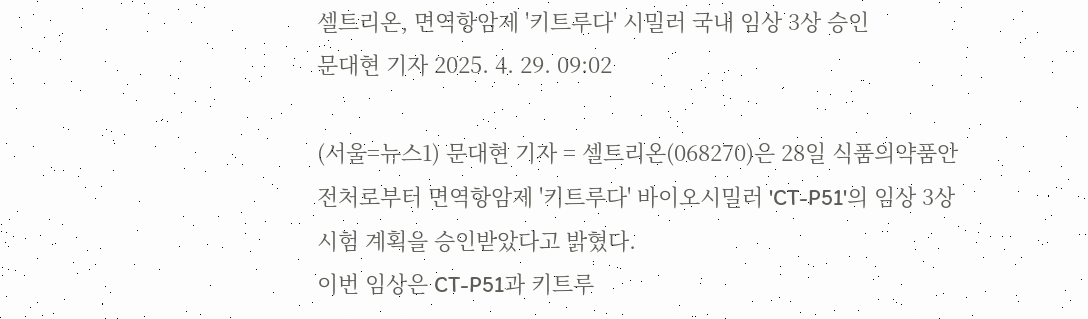셀트리온, 면역항암제 '키트루다' 시밀러 국내 임상 3상 승인
문대현 기자 2025. 4. 29. 09:02

(서울=뉴스1) 문대현 기자 = 셀트리온(068270)은 28일 식품의약품안전처로부터 면역항암제 '키트루다' 바이오시밀러 'CT-P51'의 임상 3상 시험 계획을 승인받았다고 밝혔다.
이번 임상은 CT-P51과 키트루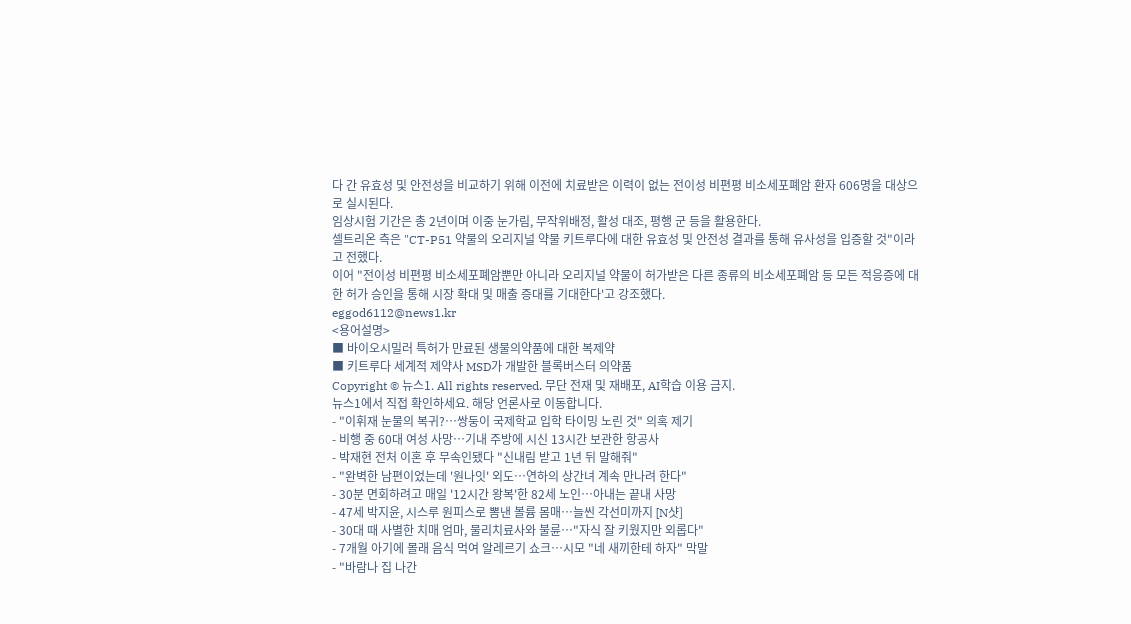다 간 유효성 및 안전성을 비교하기 위해 이전에 치료받은 이력이 없는 전이성 비편평 비소세포폐암 환자 606명을 대상으로 실시된다.
임상시험 기간은 총 2년이며 이중 눈가림, 무작위배정, 활성 대조, 평행 군 등을 활용한다.
셀트리온 측은 "CT-P51 약물의 오리지널 약물 키트루다에 대한 유효성 및 안전성 결과를 통해 유사성을 입증할 것"이라고 전했다.
이어 "전이성 비편평 비소세포폐암뿐만 아니라 오리지널 약물이 허가받은 다른 종류의 비소세포폐암 등 모든 적응증에 대한 허가 승인을 통해 시장 확대 및 매출 증대를 기대한다'고 강조했다.
eggod6112@news1.kr
<용어설명>
■ 바이오시밀러 특허가 만료된 생물의약품에 대한 복제약
■ 키트루다 세계적 제약사 MSD가 개발한 블록버스터 의약품
Copyright © 뉴스1. All rights reserved. 무단 전재 및 재배포, AI학습 이용 금지.
뉴스1에서 직접 확인하세요. 해당 언론사로 이동합니다.
- "이휘재 눈물의 복귀?…쌍둥이 국제학교 입학 타이밍 노린 것" 의혹 제기
- 비행 중 60대 여성 사망…기내 주방에 시신 13시간 보관한 항공사
- 박재현 전처 이혼 후 무속인됐다 "신내림 받고 1년 뒤 말해줘"
- "완벽한 남편이었는데 '원나잇' 외도…연하의 상간녀 계속 만나려 한다"
- 30분 면회하려고 매일 '12시간 왕복'한 82세 노인…아내는 끝내 사망
- 47세 박지윤, 시스루 원피스로 뽐낸 볼륨 몸매…늘씬 각선미까지 [N샷]
- 30대 때 사별한 치매 엄마, 물리치료사와 불륜…"자식 잘 키웠지만 외롭다"
- 7개월 아기에 몰래 음식 먹여 알레르기 쇼크…시모 "네 새끼한테 하자" 막말
- "바람나 집 나간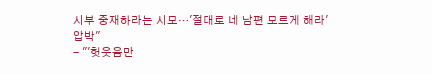시부 중재하라는 시모…'절대로 네 남편 모르게 해라' 압박"
- "'헛웃음만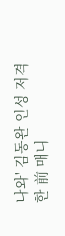나와' 김동완 인성 저격한 前 매니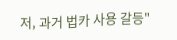저, 과거 법카 사용 갈등"